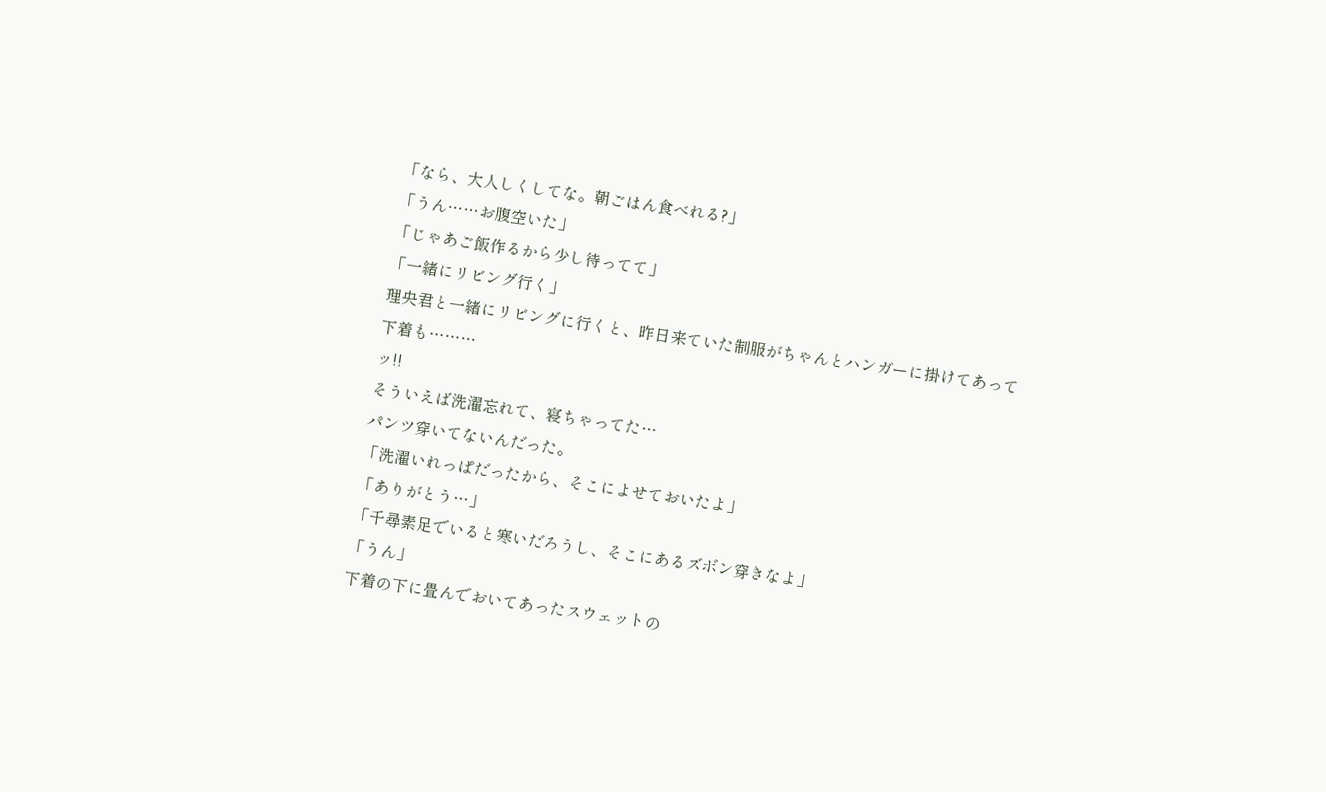「なら、大人しくしてな。朝ごはん食べれる?」
「うん……お腹空いた」
「じゃあご飯作るから少し待ってて」
「一緒にリビング行く」
理央君と一緒にリビングに行くと、昨日来ていた制服がちゃんとハンガーに掛けてあって
下着も………
ッ!!
そういえば洗濯忘れて、寝ちゃってた…
パンツ穿いてないんだった。
「洗濯いれっぱだったから、そこによせておいたよ」
「ありがとう…」
「千尋素足でいると寒いだろうし、そこにあるズボン穿きなよ」
「うん」
下着の下に畳んでおいてあったスウェットの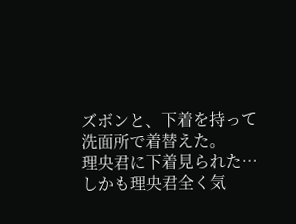ズボンと、下着を持って洗面所で着替えた。
理央君に下着見られた…
しかも理央君全く気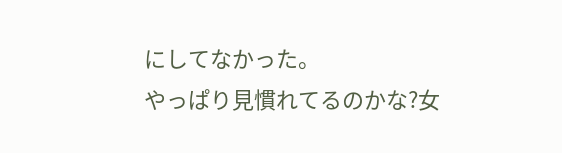にしてなかった。
やっぱり見慣れてるのかな?女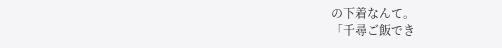の下着なんて。
「千尋ご飯でき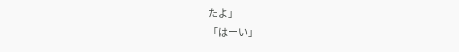たよ」
「はーい」